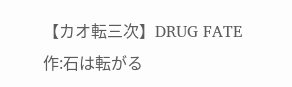【カオ転三次】DRUG FATE 作:石は転がる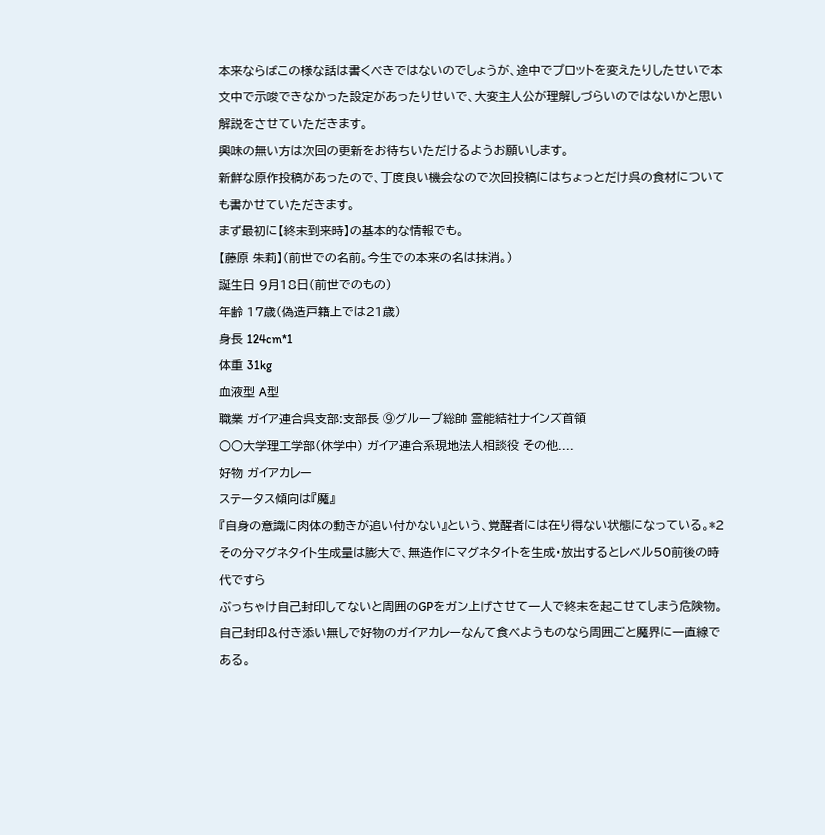本来ならばこの様な話は書くべきではないのでしょうが、途中でプロットを変えたりしたせいで本文中で示唆できなかった設定があったりせいで、大変主人公が理解しづらいのではないかと思い解説をさせていただきます。
興味の無い方は次回の更新をお待ちいただけるようお願いします。
新鮮な原作投稿があったので、丁度良い機会なので次回投稿にはちょっとだけ呉の食材についても書かせていただきます。
まず最初に【終末到来時】の基本的な情報でも。
【藤原 朱莉】(前世での名前。今生での本来の名は抹消。)
誕生日 9月18日(前世でのもの)
年齢 17歳(偽造戸籍上では21歳)
身長 124cm*1
体重 31kg
血液型 A型
職業 ガイア連合呉支部:支部長 ⑨グループ総帥 霊能結社ナインズ首領
○○大学理工学部(休学中) ガイア連合系現地法人相談役 その他....
好物 ガイアカレー
ステータス傾向は『魔』
『自身の意識に肉体の動きが追い付かない』という、覚醒者には在り得ない状態になっている。*2
その分マグネタイト生成量は膨大で、無造作にマグネタイトを生成・放出するとレベル50前後の時代ですら
ぶっちゃけ自己封印してないと周囲のGPをガン上げさせて一人で終末を起こせてしまう危険物。
自己封印&付き添い無しで好物のガイアカレーなんて食べようものなら周囲ごと魔界に一直線である。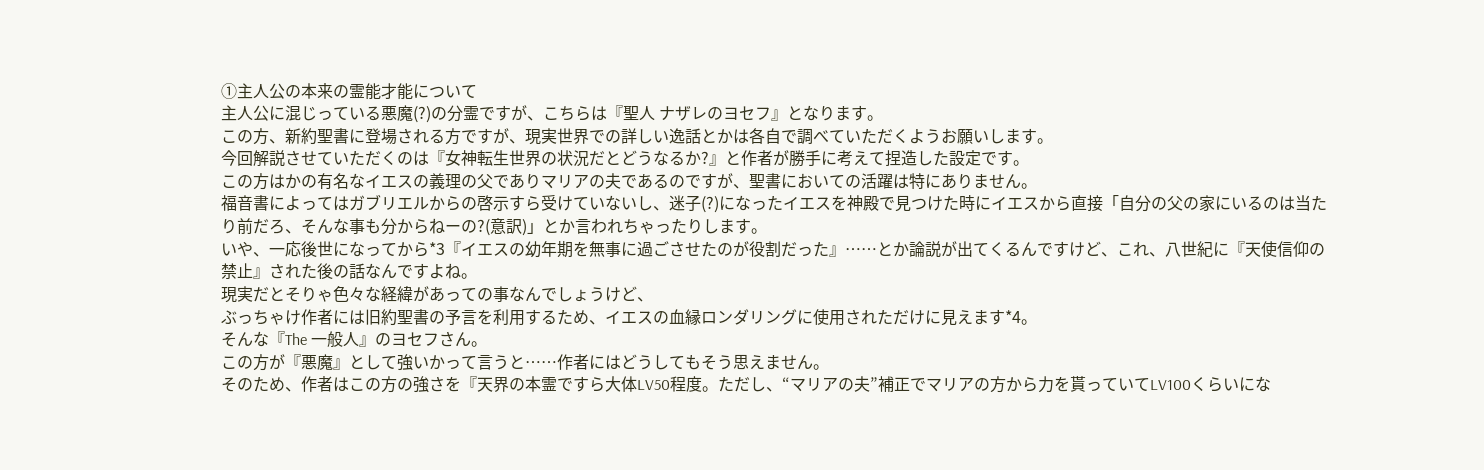①主人公の本来の霊能才能について
主人公に混じっている悪魔(?)の分霊ですが、こちらは『聖人 ナザレのヨセフ』となります。
この方、新約聖書に登場される方ですが、現実世界での詳しい逸話とかは各自で調べていただくようお願いします。
今回解説させていただくのは『女神転生世界の状況だとどうなるか?』と作者が勝手に考えて捏造した設定です。
この方はかの有名なイエスの義理の父でありマリアの夫であるのですが、聖書においての活躍は特にありません。
福音書によってはガブリエルからの啓示すら受けていないし、迷子(?)になったイエスを神殿で見つけた時にイエスから直接「自分の父の家にいるのは当たり前だろ、そんな事も分からねーの?(意訳)」とか言われちゃったりします。
いや、一応後世になってから*3『イエスの幼年期を無事に過ごさせたのが役割だった』……とか論説が出てくるんですけど、これ、八世紀に『天使信仰の禁止』された後の話なんですよね。
現実だとそりゃ色々な経緯があっての事なんでしょうけど、
ぶっちゃけ作者には旧約聖書の予言を利用するため、イエスの血縁ロンダリングに使用されただけに見えます*4。
そんな『The 一般人』のヨセフさん。
この方が『悪魔』として強いかって言うと……作者にはどうしてもそう思えません。
そのため、作者はこの方の強さを『天界の本霊ですら大体LV50程度。ただし、“マリアの夫”補正でマリアの方から力を貰っていてLV100くらいにな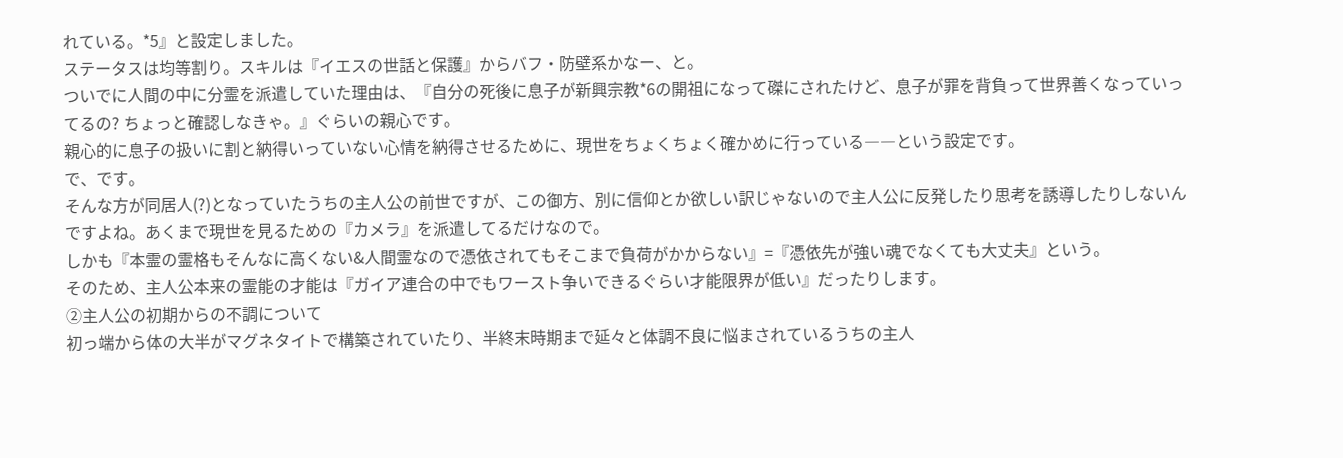れている。*5』と設定しました。
ステータスは均等割り。スキルは『イエスの世話と保護』からバフ・防壁系かなー、と。
ついでに人間の中に分霊を派遣していた理由は、『自分の死後に息子が新興宗教*6の開祖になって磔にされたけど、息子が罪を背負って世界善くなっていってるの? ちょっと確認しなきゃ。』ぐらいの親心です。
親心的に息子の扱いに割と納得いっていない心情を納得させるために、現世をちょくちょく確かめに行っている――という設定です。
で、です。
そんな方が同居人(?)となっていたうちの主人公の前世ですが、この御方、別に信仰とか欲しい訳じゃないので主人公に反発したり思考を誘導したりしないんですよね。あくまで現世を見るための『カメラ』を派遣してるだけなので。
しかも『本霊の霊格もそんなに高くない&人間霊なので憑依されてもそこまで負荷がかからない』=『憑依先が強い魂でなくても大丈夫』という。
そのため、主人公本来の霊能の才能は『ガイア連合の中でもワースト争いできるぐらい才能限界が低い』だったりします。
②主人公の初期からの不調について
初っ端から体の大半がマグネタイトで構築されていたり、半終末時期まで延々と体調不良に悩まされているうちの主人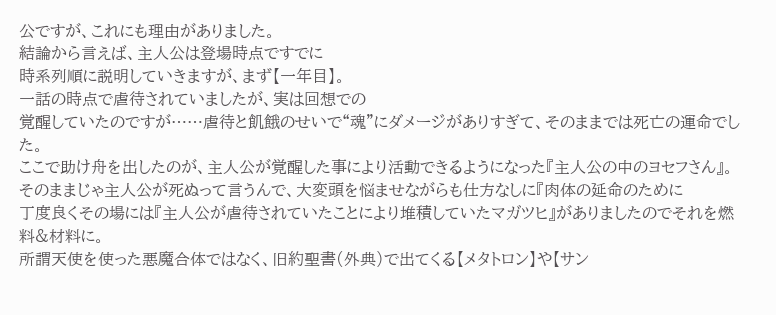公ですが、これにも理由がありました。
結論から言えば、主人公は登場時点ですでに
時系列順に説明していきますが、まず【一年目】。
一話の時点で虐待されていましたが、実は回想での
覚醒していたのですが……虐待と飢餓のせいで“魂”にダメージがありすぎて、そのままでは死亡の運命でした。
ここで助け舟を出したのが、主人公が覚醒した事により活動できるようになった『主人公の中のヨセフさん』。
そのままじゃ主人公が死ぬって言うんで、大変頭を悩ませながらも仕方なしに『肉体の延命のために
丁度良くその場には『主人公が虐待されていたことにより堆積していたマガツヒ』がありましたのでそれを燃料&材料に。
所謂天使を使った悪魔合体ではなく、旧約聖書(外典)で出てくる【メタトロン】や【サン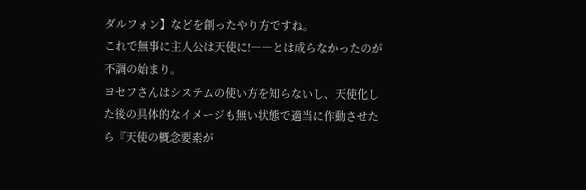ダルフォン】などを創ったやり方ですね。
これで無事に主人公は天使に!――とは成らなかったのが不調の始まり。
ヨセフさんはシステムの使い方を知らないし、天使化した後の具体的なイメージも無い状態で適当に作動させたら『天使の概念要素が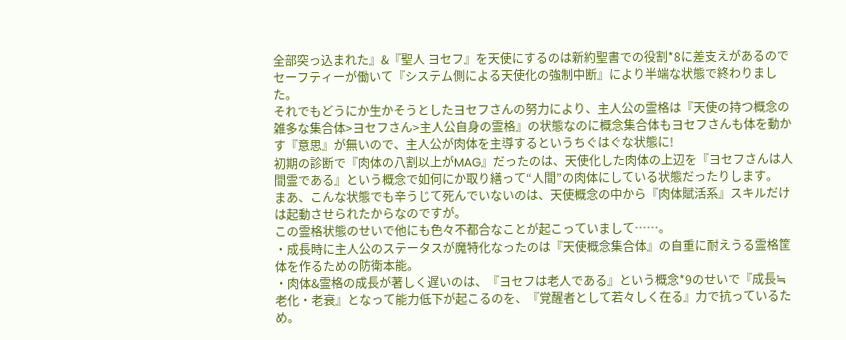全部突っ込まれた』&『聖人 ヨセフ』を天使にするのは新約聖書での役割*8に差支えがあるのでセーフティーが働いて『システム側による天使化の強制中断』により半端な状態で終わりました。
それでもどうにか生かそうとしたヨセフさんの努力により、主人公の霊格は『天使の持つ概念の雑多な集合体>ヨセフさん>主人公自身の霊格』の状態なのに概念集合体もヨセフさんも体を動かす『意思』が無いので、主人公が肉体を主導するというちぐはぐな状態に!
初期の診断で『肉体の八割以上がMAG』だったのは、天使化した肉体の上辺を『ヨセフさんは人間霊である』という概念で如何にか取り繕って“人間”の肉体にしている状態だったりします。
まあ、こんな状態でも辛うじて死んでいないのは、天使概念の中から『肉体賦活系』スキルだけは起動させられたからなのですが。
この霊格状態のせいで他にも色々不都合なことが起こっていまして……。
・成長時に主人公のステータスが魔特化なったのは『天使概念集合体』の自重に耐えうる霊格筐体を作るための防衛本能。
・肉体&霊格の成長が著しく遅いのは、『ヨセフは老人である』という概念*9のせいで『成長≒老化・老衰』となって能力低下が起こるのを、『覚醒者として若々しく在る』力で抗っているため。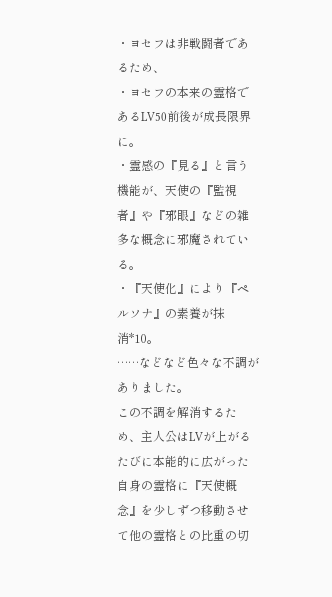・ヨセフは非戦闘者であるため、
・ヨセフの本来の霊格であるLV50前後が成長限界に。
・霊感の『見る』と言う機能が、天使の『監視者』や『邪眼』などの雑多な概念に邪魔されている。
・『天使化』により『ペルソナ』の素養が抹消*10。
……などなど色々な不調がありました。
この不調を解消するため、主人公はLVが上がるたびに本能的に広がった自身の霊格に『天使概念』を少しずつ移動させて他の霊格との比重の切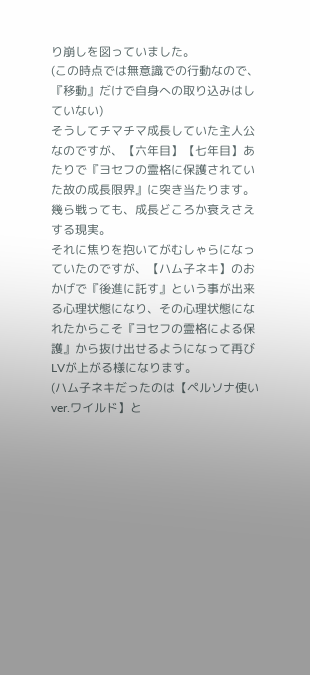り崩しを図っていました。
(この時点では無意識での行動なので、『移動』だけで自身への取り込みはしていない)
そうしてチマチマ成長していた主人公なのですが、【六年目】【七年目】あたりで『ヨセフの霊格に保護されていた故の成長限界』に突き当たります。
幾ら戦っても、成長どころか衰えさえする現実。
それに焦りを抱いてがむしゃらになっていたのですが、【ハム子ネキ】のおかげで『後進に託す』という事が出来る心理状態になり、その心理状態になれたからこそ『ヨセフの霊格による保護』から抜け出せるようになって再びLVが上がる様になります。
(ハム子ネキだったのは【ペルソナ使い ver.ワイルド】と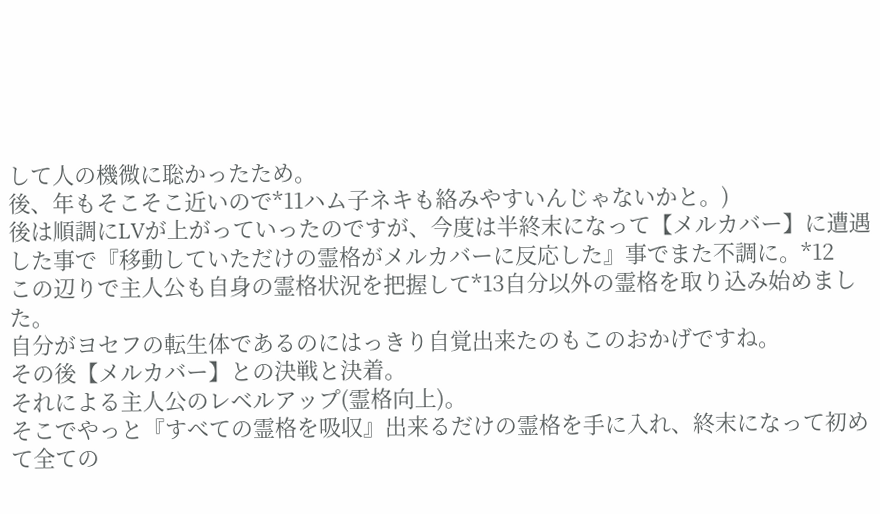して人の機微に聡かったため。
後、年もそこそこ近いので*11ハム子ネキも絡みやすいんじゃないかと。)
後は順調にLVが上がっていったのですが、今度は半終末になって【メルカバー】に遭遇した事で『移動していただけの霊格がメルカバーに反応した』事でまた不調に。*12
この辺りで主人公も自身の霊格状況を把握して*13自分以外の霊格を取り込み始めました。
自分がヨセフの転生体であるのにはっきり自覚出来たのもこのおかげですね。
その後【メルカバー】との決戦と決着。
それによる主人公のレベルアップ(霊格向上)。
そこでやっと『すべての霊格を吸収』出来るだけの霊格を手に入れ、終末になって初めて全ての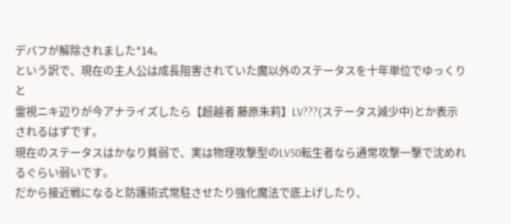デバフが解除されました*14。
という訳で、現在の主人公は成長阻害されていた魔以外のステータスを十年単位でゆっくりと
霊視ニキ辺りが今アナライズしたら【超越者 藤原朱莉】LV???(ステータス減少中)とか表示されるはずです。
現在のステータスはかなり貧弱で、実は物理攻撃型のLV50転生者なら通常攻撃一撃で沈めれるぐらい弱いです。
だから接近戦になると防護術式常駐させたり強化魔法で底上げしたり、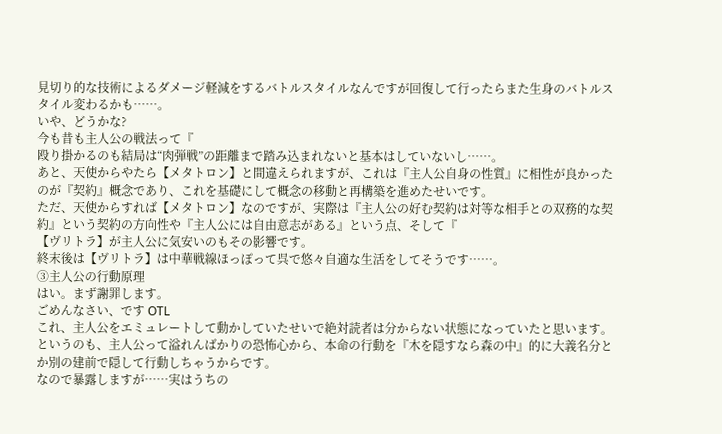見切り的な技術によるダメージ軽減をするバトルスタイルなんですが回復して行ったらまた生身のバトルスタイル変わるかも……。
いや、どうかな?
今も昔も主人公の戦法って『
殴り掛かるのも結局は“肉弾戦”の距離まで踏み込まれないと基本はしていないし……。
あと、天使からやたら【メタトロン】と間違えられますが、これは『主人公自身の性質』に相性が良かったのが『契約』概念であり、これを基礎にして概念の移動と再構築を進めたせいです。
ただ、天使からすれば【メタトロン】なのですが、実際は『主人公の好む契約は対等な相手との双務的な契約』という契約の方向性や『主人公には自由意志がある』という点、そして『
【ヴリトラ】が主人公に気安いのもその影響です。
終末後は【ヴリトラ】は中華戦線ほっぽって呉で悠々自適な生活をしてそうです……。
③主人公の行動原理
はい。まず謝罪します。
ごめんなさい、です OTL
これ、主人公をエミュレートして動かしていたせいで絶対読者は分からない状態になっていたと思います。
というのも、主人公って溢れんばかりの恐怖心から、本命の行動を『木を隠すなら森の中』的に大義名分とか別の建前で隠して行動しちゃうからです。
なので暴露しますが……実はうちの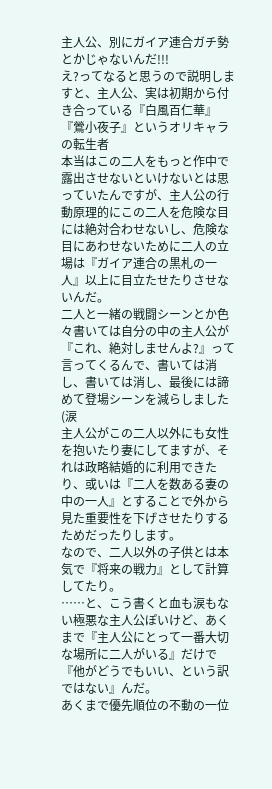主人公、別にガイア連合ガチ勢とかじゃないんだ!!!
え?ってなると思うので説明しますと、主人公、実は初期から付き合っている『白風百仁華』『鶯小夜子』というオリキャラの転生者
本当はこの二人をもっと作中で露出させないといけないとは思っていたんですが、主人公の行動原理的にこの二人を危険な目には絶対合わせないし、危険な目にあわせないために二人の立場は『ガイア連合の黒札の一人』以上に目立たせたりさせないんだ。
二人と一緒の戦闘シーンとか色々書いては自分の中の主人公が『これ、絶対しませんよ?』って言ってくるんで、書いては消し、書いては消し、最後には諦めて登場シーンを減らしました(涙
主人公がこの二人以外にも女性を抱いたり妻にしてますが、それは政略結婚的に利用できたり、或いは『二人を数ある妻の中の一人』とすることで外から見た重要性を下げさせたりするためだったりします。
なので、二人以外の子供とは本気で『将来の戦力』として計算してたり。
……と、こう書くと血も涙もない極悪な主人公ぽいけど、あくまで『主人公にとって一番大切な場所に二人がいる』だけで『他がどうでもいい、という訳ではない』んだ。
あくまで優先順位の不動の一位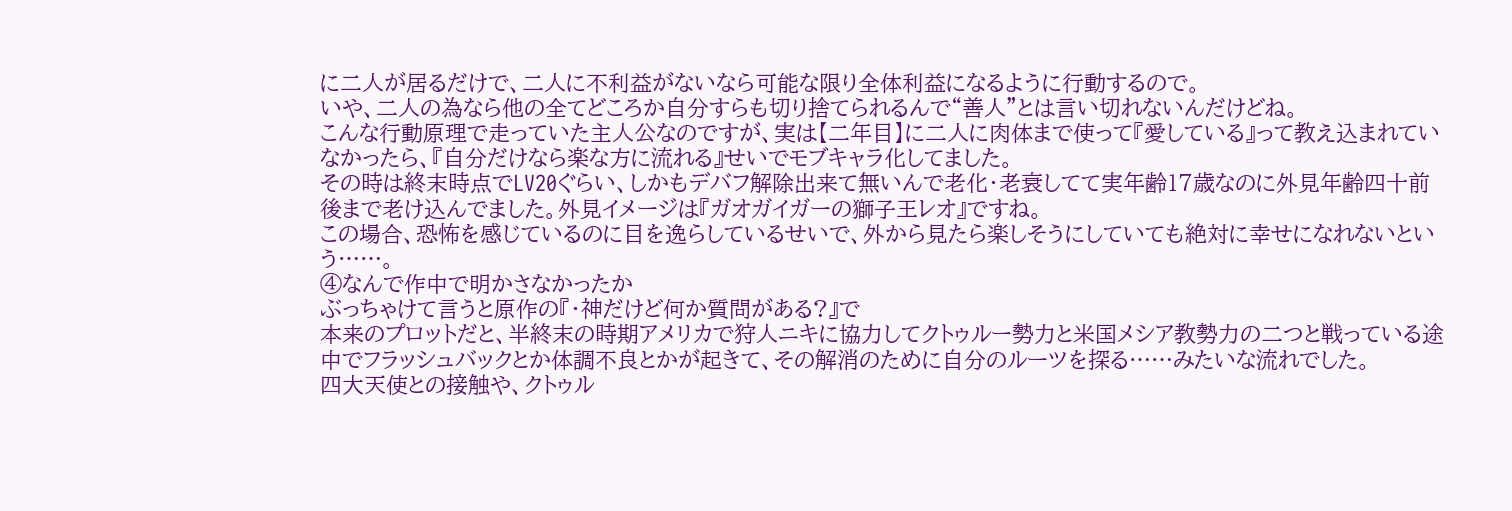に二人が居るだけで、二人に不利益がないなら可能な限り全体利益になるように行動するので。
いや、二人の為なら他の全てどころか自分すらも切り捨てられるんで“善人”とは言い切れないんだけどね。
こんな行動原理で走っていた主人公なのですが、実は【二年目】に二人に肉体まで使って『愛している』って教え込まれていなかったら、『自分だけなら楽な方に流れる』せいでモブキャラ化してました。
その時は終末時点でLV20ぐらい、しかもデバフ解除出来て無いんで老化・老衰してて実年齢17歳なのに外見年齢四十前後まで老け込んでました。外見イメージは『ガオガイガーの獅子王レオ』ですね。
この場合、恐怖を感じているのに目を逸らしているせいで、外から見たら楽しそうにしていても絶対に幸せになれないという……。
④なんで作中で明かさなかったか
ぶっちゃけて言うと原作の『・神だけど何か質問がある?』で
本来のプロットだと、半終末の時期アメリカで狩人ニキに協力してクトゥルー勢力と米国メシア教勢力の二つと戦っている途中でフラッシュバックとか体調不良とかが起きて、その解消のために自分のルーツを探る……みたいな流れでした。
四大天使との接触や、クトゥル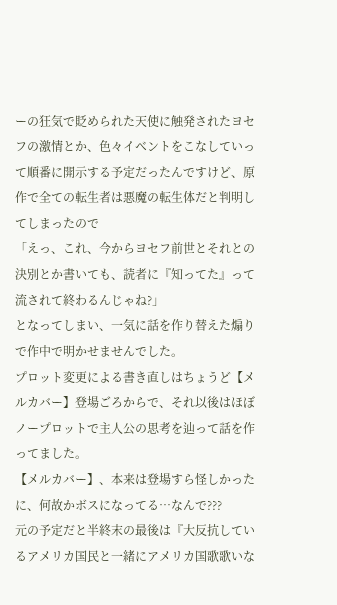ーの狂気で貶められた天使に触発されたヨセフの激情とか、色々イベントをこなしていって順番に開示する予定だったんですけど、原作で全ての転生者は悪魔の転生体だと判明してしまったので
「えっ、これ、今からヨセフ前世とそれとの決別とか書いても、読者に『知ってた』って流されて終わるんじゃね?」
となってしまい、一気に話を作り替えた煽りで作中で明かせませんでした。
プロット変更による書き直しはちょうど【メルカバー】登場ごろからで、それ以後はほぼノープロットで主人公の思考を辿って話を作ってました。
【メルカバー】、本来は登場すら怪しかったに、何故かボスになってる…なんで???
元の予定だと半終末の最後は『大反抗しているアメリカ国民と一緒にアメリカ国歌歌いな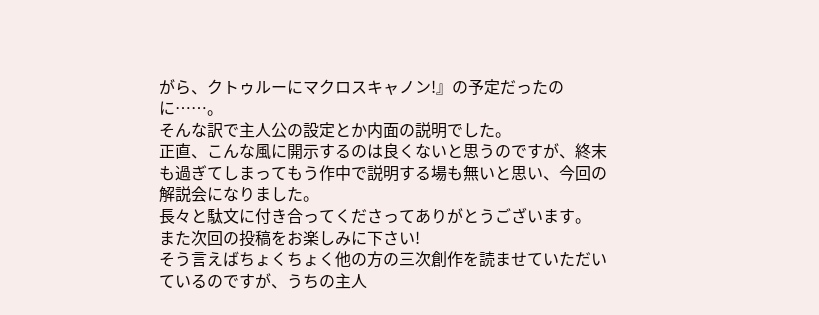がら、クトゥルーにマクロスキャノン!』の予定だったのに……。
そんな訳で主人公の設定とか内面の説明でした。
正直、こんな風に開示するのは良くないと思うのですが、終末も過ぎてしまってもう作中で説明する場も無いと思い、今回の解説会になりました。
長々と駄文に付き合ってくださってありがとうございます。
また次回の投稿をお楽しみに下さい!
そう言えばちょくちょく他の方の三次創作を読ませていただいているのですが、うちの主人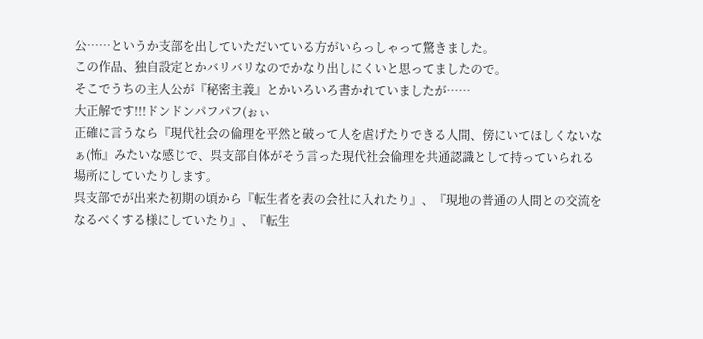公……というか支部を出していただいている方がいらっしゃって驚きました。
この作品、独自設定とかバリバリなのでかなり出しにくいと思ってましたので。
そこでうちの主人公が『秘密主義』とかいろいろ書かれていましたが……
大正解です!!!ドンドンパフパフ(ぉぃ
正確に言うなら『現代社会の倫理を平然と破って人を虐げたりできる人間、傍にいてほしくないなぁ(怖』みたいな感じで、呉支部自体がそう言った現代社会倫理を共通認識として持っていられる場所にしていたりします。
呉支部でが出来た初期の頃から『転生者を表の会社に入れたり』、『現地の普通の人間との交流をなるべくする様にしていたり』、『転生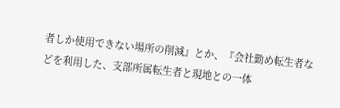者しか使用できない場所の削減』とか、『会社勤め転生者などを利用した、支部所属転生者と現地との一体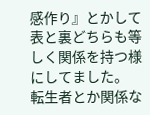感作り』とかして表と裏どちらも等しく関係を持つ様にしてました。
転生者とか関係な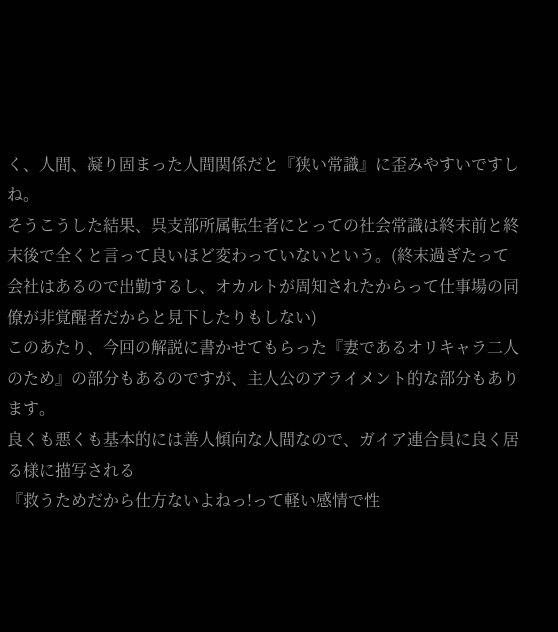く、人間、凝り固まった人間関係だと『狭い常識』に歪みやすいですしね。
そうこうした結果、呉支部所属転生者にとっての社会常識は終末前と終末後で全くと言って良いほど変わっていないという。(終末過ぎたって会社はあるので出勤するし、オカルトが周知されたからって仕事場の同僚が非覚醒者だからと見下したりもしない)
このあたり、今回の解説に書かせてもらった『妻であるオリキャラ二人のため』の部分もあるのですが、主人公のアライメント的な部分もあります。
良くも悪くも基本的には善人傾向な人間なので、ガイア連合員に良く居る様に描写される
『救うためだから仕方ないよねっ!って軽い感情で性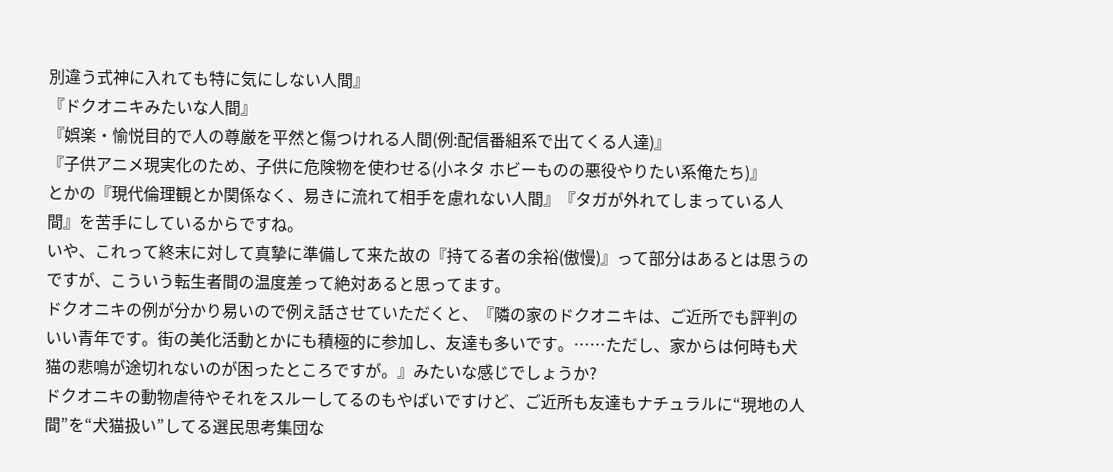別違う式神に入れても特に気にしない人間』
『ドクオニキみたいな人間』
『娯楽・愉悦目的で人の尊厳を平然と傷つけれる人間(例:配信番組系で出てくる人達)』
『子供アニメ現実化のため、子供に危険物を使わせる(小ネタ ホビーものの悪役やりたい系俺たち)』
とかの『現代倫理観とか関係なく、易きに流れて相手を慮れない人間』『タガが外れてしまっている人間』を苦手にしているからですね。
いや、これって終末に対して真摯に準備して来た故の『持てる者の余裕(傲慢)』って部分はあるとは思うのですが、こういう転生者間の温度差って絶対あると思ってます。
ドクオニキの例が分かり易いので例え話させていただくと、『隣の家のドクオニキは、ご近所でも評判のいい青年です。街の美化活動とかにも積極的に参加し、友達も多いです。……ただし、家からは何時も犬猫の悲鳴が途切れないのが困ったところですが。』みたいな感じでしょうか?
ドクオニキの動物虐待やそれをスルーしてるのもやばいですけど、ご近所も友達もナチュラルに“現地の人間”を“犬猫扱い”してる選民思考集団な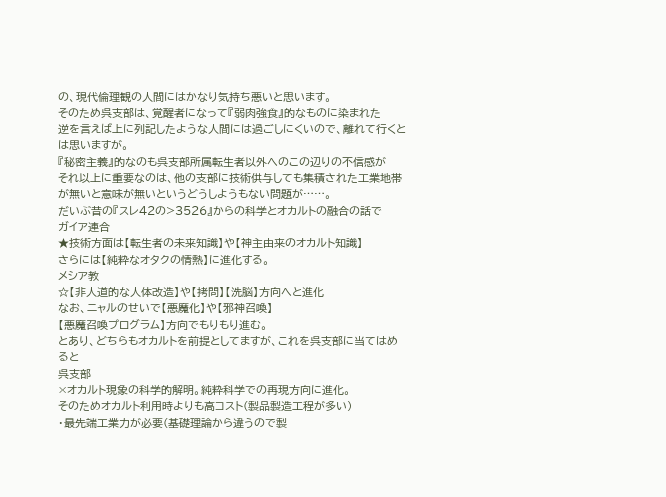の、現代倫理観の人間にはかなり気持ち悪いと思います。
そのため呉支部は、覚醒者になって『弱肉強食』的なものに染まれた
逆を言えば上に列記したような人間には過ごしにくいので、離れて行くとは思いますが。
『秘密主義』的なのも呉支部所属転生者以外へのこの辺りの不信感が
それ以上に重要なのは、他の支部に技術供与しても集積された工業地帯が無いと意味が無いというどうしようもない問題が……。
だいぶ昔の『スレ42の>3526』からの科学とオカルトの融合の話で
ガイア連合
★技術方面は【転生者の未来知識】や【神主由来のオカルト知識】
さらには【純粋なオタクの情熱】に進化する。
メシア教
☆【非人道的な人体改造】や【拷問】【洗脳】方向へと進化
なお、ニャルのせいで【悪魔化】や【邪神召喚】
【悪魔召喚プログラム】方向でもりもり進む。
とあり、どちらもオカルトを前提としてますが、これを呉支部に当てはめると
呉支部
×オカルト現象の科学的解明。純粋科学での再現方向に進化。
そのためオカルト利用時よりも高コスト(製品製造工程が多い)
・最先端工業力が必要(基礎理論から違うので製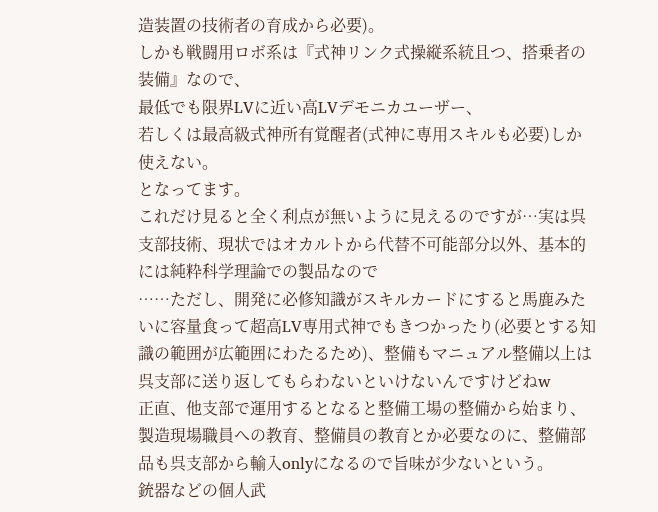造装置の技術者の育成から必要)。
しかも戦闘用ロボ系は『式神リンク式操縦系統且つ、搭乗者の装備』なので、
最低でも限界LVに近い高LVデモニカユーザー、
若しくは最高級式神所有覚醒者(式神に専用スキルも必要)しか使えない。
となってます。
これだけ見ると全く利点が無いように見えるのですが…実は呉支部技術、現状ではオカルトから代替不可能部分以外、基本的には純粋科学理論での製品なので
……ただし、開発に必修知識がスキルカードにすると馬鹿みたいに容量食って超高LV専用式神でもきつかったり(必要とする知識の範囲が広範囲にわたるため)、整備もマニュアル整備以上は呉支部に送り返してもらわないといけないんですけどねw
正直、他支部で運用するとなると整備工場の整備から始まり、製造現場職員への教育、整備員の教育とか必要なのに、整備部品も呉支部から輸入onlyになるので旨味が少ないという。
銃器などの個人武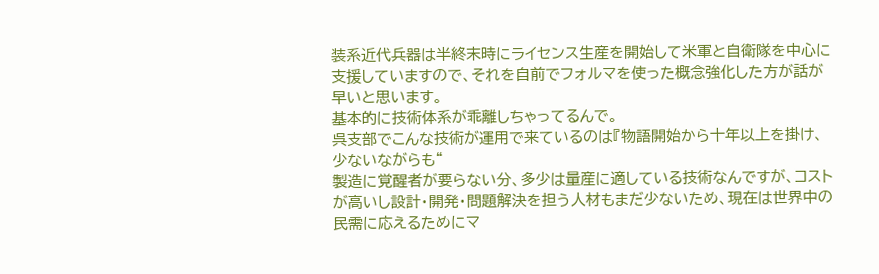装系近代兵器は半終末時にライセンス生産を開始して米軍と自衛隊を中心に支援していますので、それを自前でフォルマを使った概念強化した方が話が早いと思います。
基本的に技術体系が乖離しちゃってるんで。
呉支部でこんな技術が運用で来ているのは『物語開始から十年以上を掛け、少ないながらも“
製造に覚醒者が要らない分、多少は量産に適している技術なんですが、コストが高いし設計・開発・問題解決を担う人材もまだ少ないため、現在は世界中の民需に応えるためにマ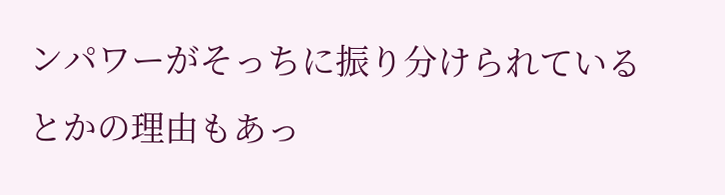ンパワーがそっちに振り分けられているとかの理由もあっ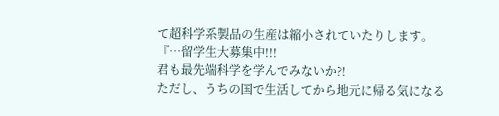て超科学系製品の生産は縮小されていたりします。
『…留学生大募集中!!!
君も最先端科学を学んでみないか?!
ただし、うちの国で生活してから地元に帰る気になる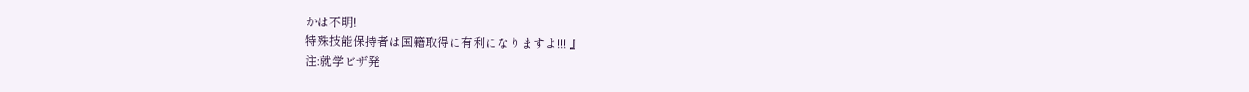かは不明!
特殊技能保持者は国籍取得に有利になりますよ!!! 』
注:就学ビザ発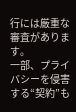行には厳重な審査があります。
一部、プライバシーを侵害する“契約”も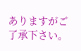ありますがご了承下さい。